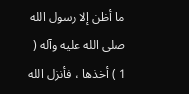ما أظن إلا رسول الله صلى الله عليه وآله ( 1 ) أخذها ، فأنزل الله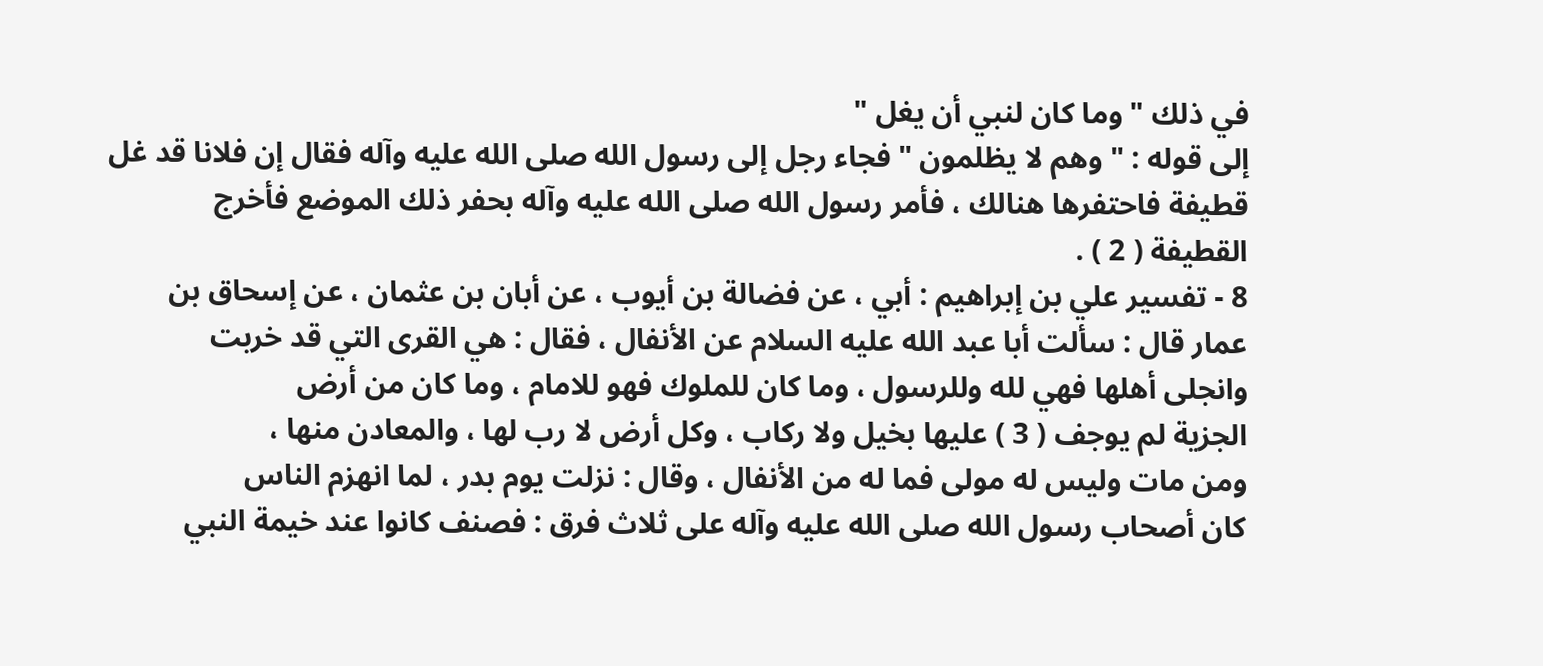في ذلك " وما كان لنبي أن يغل "
إلى قوله : " وهم لا يظلمون " فجاء رجل إلى رسول الله صلى الله عليه وآله فقال إن فلانا قد غل
قطيفة فاحتفرها هنالك ، فأمر رسول الله صلى الله عليه وآله بحفر ذلك الموضع فأخرج
القطيفة ( 2 ) .
8 - تفسير علي بن إبراهيم : أبي ، عن فضالة بن أيوب ، عن أبان بن عثمان ، عن إسحاق بن
عمار قال : سألت أبا عبد الله عليه السلام عن الأنفال ، فقال : هي القرى التي قد خربت
وانجلى أهلها فهي لله وللرسول ، وما كان للملوك فهو للامام ، وما كان من أرض
الجزية لم يوجف ( 3 ) عليها بخيل ولا ركاب ، وكل أرض لا رب لها ، والمعادن منها ،
ومن مات وليس له مولى فما له من الأنفال ، وقال : نزلت يوم بدر ، لما انهزم الناس
كان أصحاب رسول الله صلى الله عليه وآله على ثلاث فرق : فصنف كانوا عند خيمة النبي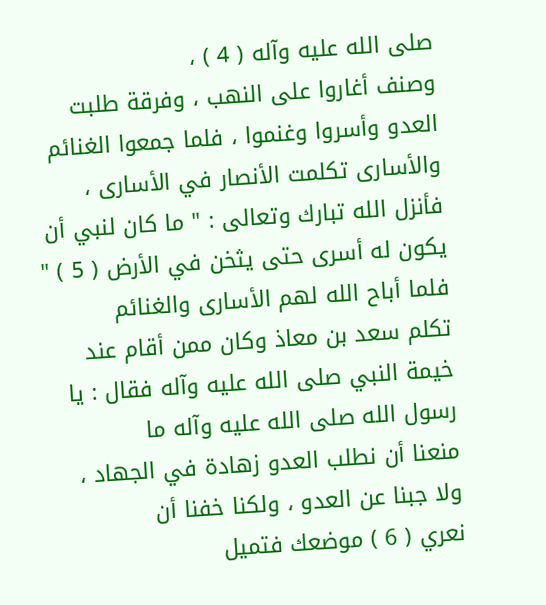صلى الله عليه وآله ( 4 ) ،
وصنف أغاروا على النهب ، وفرقة طلبت العدو وأسروا وغنموا ، فلما جمعوا الغنائم
والأسارى تكلمت الأنصار في الأسارى ، فأنزل الله تبارك وتعالى : " ما كان لنبي أن
يكون له أسرى حتى يثخن في الأرض ( 5 ) " فلما أباح الله لهم الأسارى والغنائم
تكلم سعد بن معاذ وكان ممن أقام عند خيمة النبي صلى الله عليه وآله فقال : يا رسول الله صلى الله عليه وآله ما
منعنا أن نطلب العدو زهادة في الجهاد ، ولا جبنا عن العدو ، ولكنا خفنا أن
نعري ( 6 ) موضعك فتميل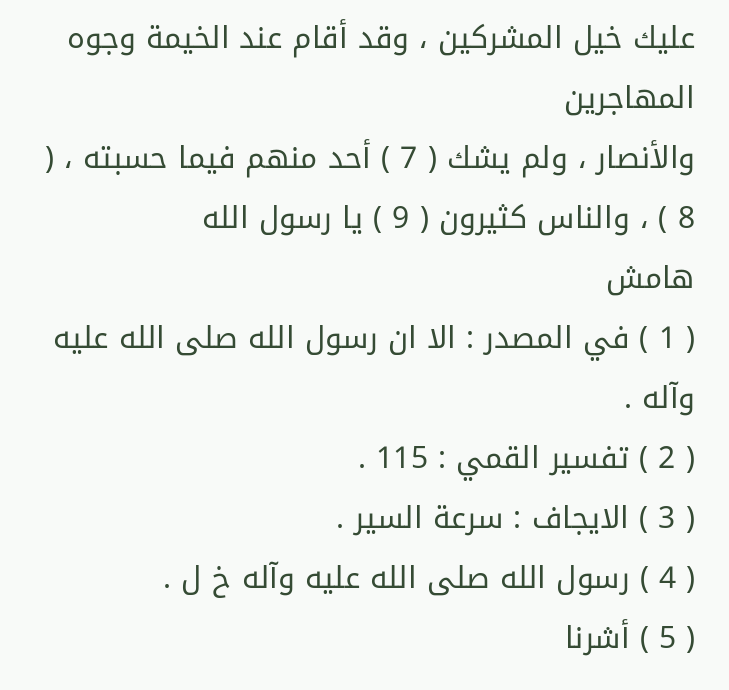عليك خيل المشركين ، وقد أقام عند الخيمة وجوه المهاجرين
والأنصار ، ولم يشك ( 7 ) أحد منهم فيما حسبته ، ( 8 ) ، والناس كثيرون ( 9 ) يا رسول الله
هامش
( 1 ) في المصدر : الا ان رسول الله صلى الله عليه وآله .
( 2 ) تفسير القمي : 115 .
( 3 ) الايجاف : سرعة السير .
( 4 ) رسول الله صلى الله عليه وآله خ ل .
( 5 ) أشرنا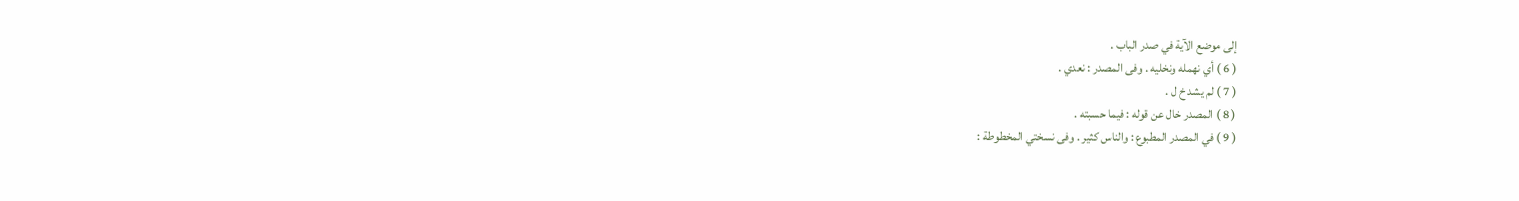إلى موضع الآية في صدر الباب .
( 6 ) أي نهمله ونخليه . وفى المصدر : نعدي .
( 7 ) لم يشد خ ل .
( 8 ) المصدر خال عن قوله : فيما حسبته .
( 9 ) في المصدر المطبوع : والناس كثير . وفى نسختي المخطوطة :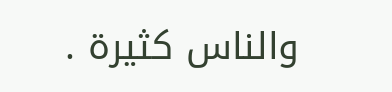والناس كثيرة .